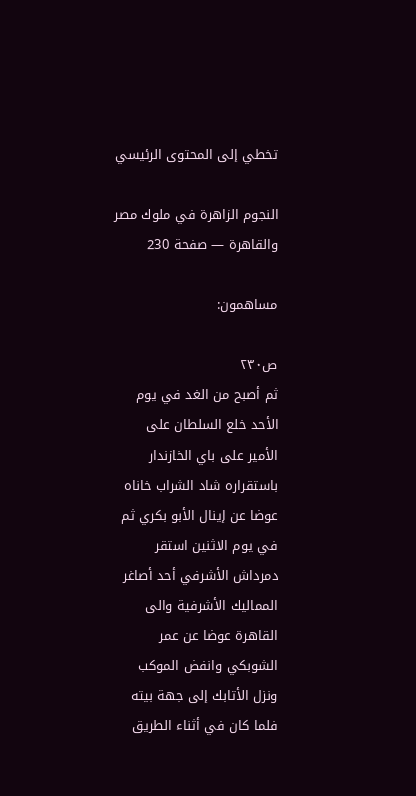تخطي إلى المحتوى الرئيسي

النجوم الزاهرة في ملوك مصر والقاهرة — صفحة 230

مساهمون:

ص٢٣٠
ثم أصبح من الغد في يوم الأحد خلع السلطان على الأمير على باي الخازندار باستقراره شاد الشراب خاناه عوضا عن إينال الأبو بكري ثم في يوم الاثنين استقر دمرداش الأشرفي أحد أصاغر المماليك الأشرفية والى القاهرة عوضا عن عمر الشوبكي وانفض الموكب ونزل الأتابك إلى جهة بيته فلما كان في أثناء الطريق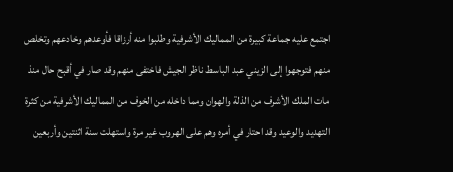اجتمع عليه جماعة كبيرة من المماليك الأشرفية وطلبوا منه أرزاقا فأوعدهم وخادعهم وتخلص منهم فتوجهوا إلى الزيني عبد الباسط ناظر الجيش فاختفى منهم وقد صار في أقبح حال منذ مات الملك الأشرف من الذلة والهوان ومما داخله من الخوف من المماليك الأشرفية من كثرة التهديد والوعيد وقد احتار في أمره وهم على الهروب غير مرة واستهلت سنة اثنتين وأربعين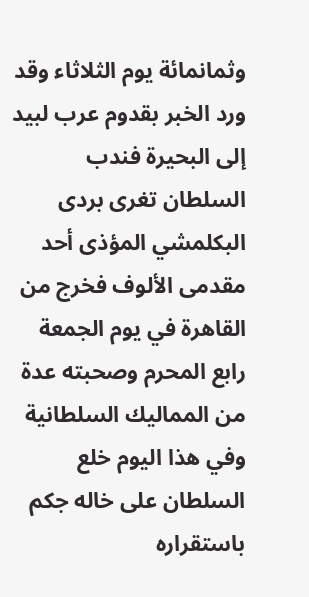وثمانمائة يوم الثلاثاء وقد ورد الخبر بقدوم عرب لبيد إلى البحيرة فندب السلطان تغرى بردى البكلمشي المؤذى أحد مقدمى الألوف فخرج من القاهرة في يوم الجمعة رابع المحرم وصحبته عدة من المماليك السلطانية وفي هذا اليوم خلع السلطان على خاله جكم باستقراره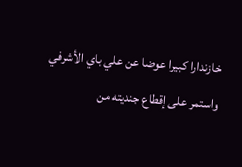خازندارا كبيرا عوضا عن علي باي الأشرفي واستمر على إقطاع جنديته من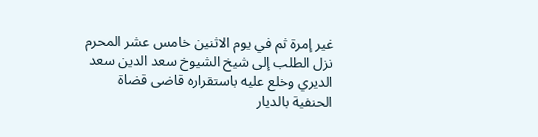غير إمرة ثم في يوم الاثنين خامس عشر المحرم نزل الطلب إلى شيخ الشيوخ سعد الدين سعد الديري وخلع عليه باستقراره قاضى قضاة الحنفية بالديار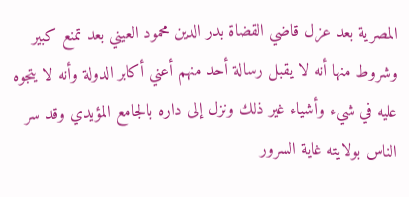المصرية بعد عزل قاضي القضاة بدر الدين محمود العيني بعد تمنع كبير وشروط منها أنه لا يقبل رسالة أحد منهم أعني أكابر الدولة وأنه لا يتجوه عليه في شيء وأشياء غير ذلك ونزل إلى داره بالجامع المؤيدي وقد سر الناس بولايته غاية السرور